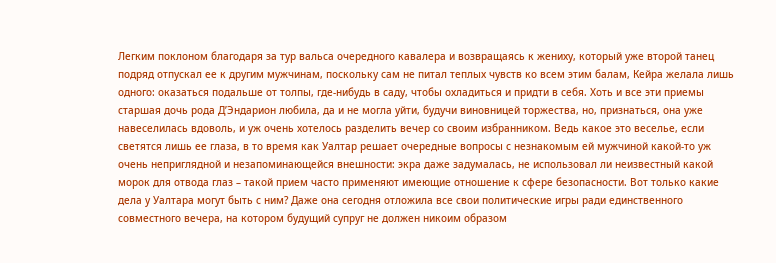Легким поклоном благодаря за тур вальса очередного кавалера и возвращаясь к жениху, который уже второй танец подряд отпускал ее к другим мужчинам, поскольку сам не питал теплых чувств ко всем этим балам, Кейра желала лишь одного: оказаться подальше от толпы, где-нибудь в саду, чтобы охладиться и придти в себя. Хоть и все эти приемы старшая дочь рода Д’Эндарион любила, да и не могла уйти, будучи виновницей торжества, но, признаться, она уже навеселилась вдоволь, и уж очень хотелось разделить вечер со своим избранником. Ведь какое это веселье, если светятся лишь ее глаза, в то время как Уалтар решает очередные вопросы с незнакомым ей мужчиной какой-то уж очень неприглядной и незапоминающейся внешности: экра даже задумалась, не использовал ли неизвестный какой морок для отвода глаз – такой прием часто применяют имеющие отношение к сфере безопасности. Вот только какие дела у Уалтара могут быть с ним? Даже она сегодня отложила все свои политические игры ради единственного совместного вечера, на котором будущий супруг не должен никоим образом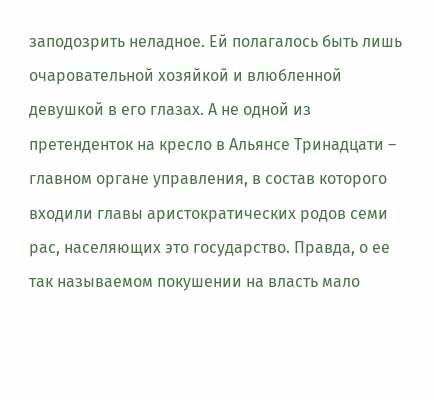заподозрить неладное. Ей полагалось быть лишь очаровательной хозяйкой и влюбленной девушкой в его глазах. А не одной из претенденток на кресло в Альянсе Тринадцати – главном органе управления, в состав которого входили главы аристократических родов семи рас, населяющих это государство. Правда, о ее так называемом покушении на власть мало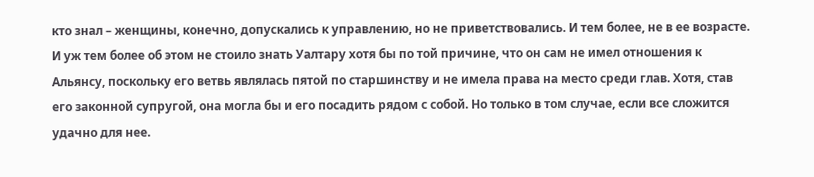кто знал – женщины, конечно, допускались к управлению, но не приветствовались. И тем более, не в ее возрасте. И уж тем более об этом не стоило знать Уалтару хотя бы по той причине, что он сам не имел отношения к Альянсу, поскольку его ветвь являлась пятой по старшинству и не имела права на место среди глав. Хотя, став его законной супругой, она могла бы и его посадить рядом с собой. Но только в том случае, если все сложится удачно для нее.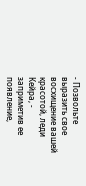- Позвольте выразить свое восхищение вашей красотой, леди Кейра, - заприметив ее появление,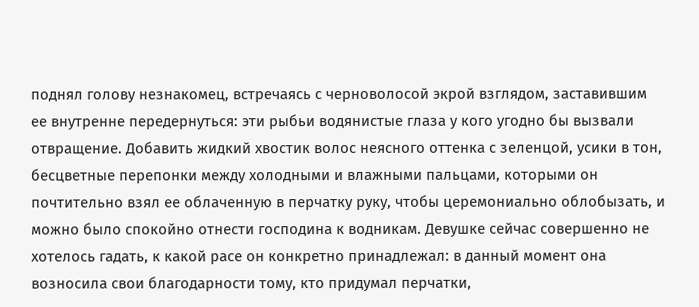поднял голову незнакомец, встречаясь с черноволосой экрой взглядом, заставившим ее внутренне передернуться: эти рыбьи водянистые глаза у кого угодно бы вызвали отвращение. Добавить жидкий хвостик волос неясного оттенка с зеленцой, усики в тон, бесцветные перепонки между холодными и влажными пальцами, которыми он почтительно взял ее облаченную в перчатку руку, чтобы церемониально облобызать, и можно было спокойно отнести господина к водникам. Девушке сейчас совершенно не хотелось гадать, к какой расе он конкретно принадлежал: в данный момент она возносила свои благодарности тому, кто придумал перчатки,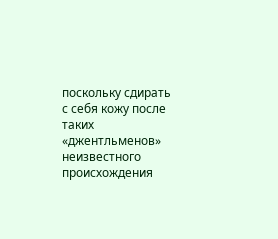поскольку сдирать с себя кожу после таких «джентльменов» неизвестного происхождения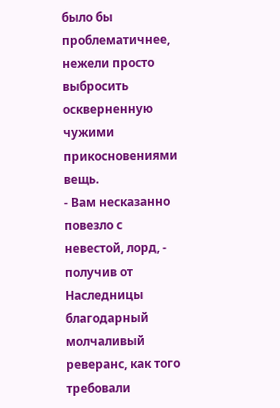было бы проблематичнее, нежели просто выбросить оскверненную чужими прикосновениями вещь.
- Вам несказанно повезло с невестой, лорд, - получив от Наследницы благодарный молчаливый реверанс, как того требовали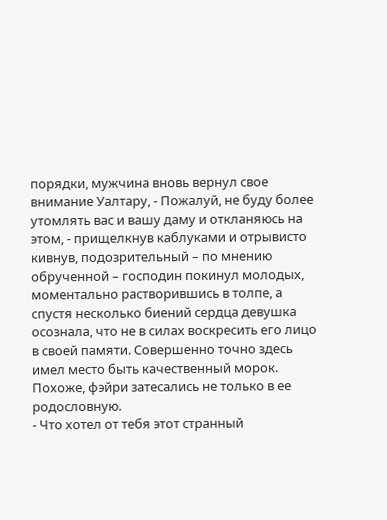порядки, мужчина вновь вернул свое внимание Уалтару, - Пожалуй, не буду более утомлять вас и вашу даму и откланяюсь на этом, - прищелкнув каблуками и отрывисто кивнув, подозрительный – по мнению обрученной – господин покинул молодых, моментально растворившись в толпе, а спустя несколько биений сердца девушка осознала, что не в силах воскресить его лицо в своей памяти. Совершенно точно здесь имел место быть качественный морок. Похоже, фэйри затесались не только в ее родословную.
- Что хотел от тебя этот странный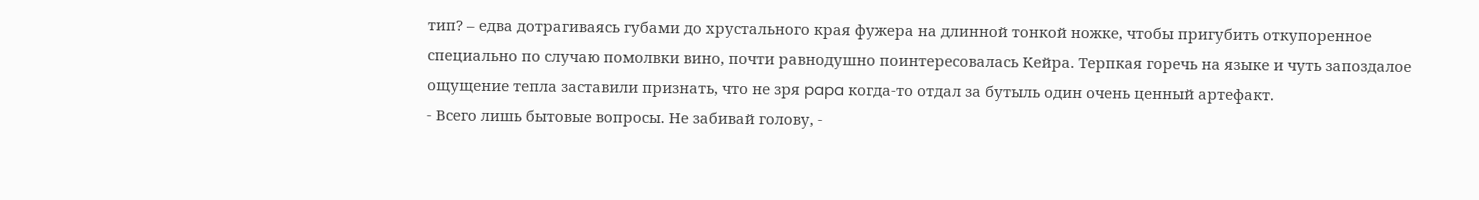тип? – едва дотрагиваясь губами до хрустального края фужера на длинной тонкой ножке, чтобы пригубить откупоренное специально по случаю помолвки вино, почти равнодушно поинтересовалась Кейра. Терпкая горечь на языке и чуть запоздалое ощущение тепла заставили признать, что не зря papa когда-то отдал за бутыль один очень ценный артефакт.
- Всего лишь бытовые вопросы. Не забивай голову, -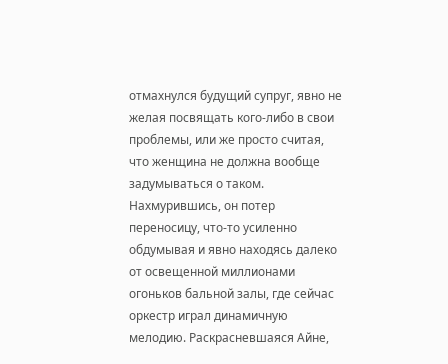отмахнулся будущий супруг, явно не желая посвящать кого-либо в свои проблемы, или же просто считая, что женщина не должна вообще задумываться о таком. Нахмурившись, он потер переносицу, что-то усиленно обдумывая и явно находясь далеко от освещенной миллионами огоньков бальной залы, где сейчас оркестр играл динамичную мелодию. Раскрасневшаяся Айне,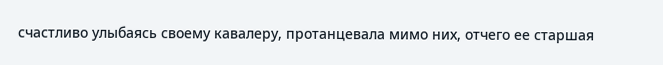счастливо улыбаясь своему кавалеру, протанцевала мимо них, отчего ее старшая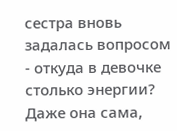сестра вновь задалась вопросом - откуда в девочке столько энергии? Даже она сама,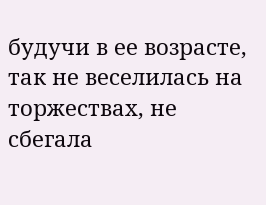будучи в ее возрасте, так не веселилась на торжествах, не сбегала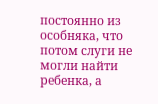постоянно из особняка, что потом слуги не могли найти ребенка, а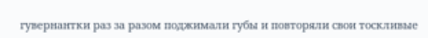гувернантки раз за разом поджимали губы и повторяли свои тоскливые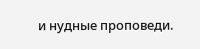и нудные проповеди.